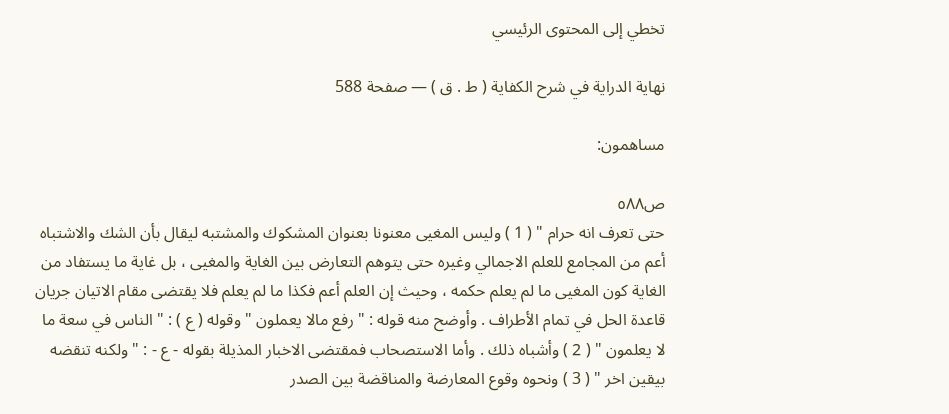تخطي إلى المحتوى الرئيسي

نهاية الدراية في شرح الكفاية ( ط . ق ) — صفحة 588

مساهمون:

ص٥٨٨
حتى تعرف انه حرام " ( 1 ) وليس المغيى معنونا بعنوان المشكوك والمشتبه ليقال بأن الشك والاشتباه أعم من المجامع للعلم الاجمالي وغيره حتى يتوهم التعارض بين الغاية والمغيى ، بل غاية ما يستفاد من الغاية كون المغيى ما لم يعلم حكمه ، وحيث إن العلم أعم فكذا ما لم يعلم فلا يقتضى مقام الاتيان جريان قاعدة الحل في تمام الأطراف . وأوضح منه قوله : " رفع مالا يعملون " وقوله ( ع ) : " الناس في سعة ما لا يعلمون " ( 2 ) وأشباه ذلك . وأما الاستصحاب فمقتضى الاخبار المذيلة بقوله - ع - : " ولكنه تنقضه بيقين اخر " ( 3 ) ونحوه وقوع المعارضة والمناقضة بين الصدر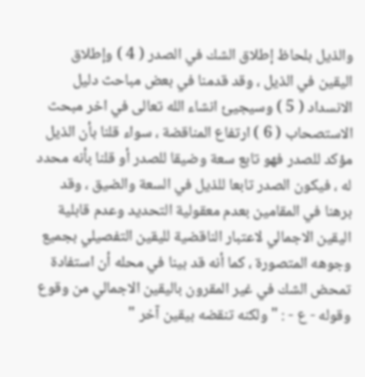والذيل بلحاظ إطلاق الشك في الصدر ( 4 ) وإطلاق اليقين في الذيل ، وقد قدمنا في بعض مباحث دليل الانسداد ( 5 ) وسيجيئ انشاء الله تعالى في اخر مبحث الاستصحاب ( 6 ) ارتفاع المناقضة ، سواء قلنا بأن الذيل مؤكد للصدر فهو تابع سعة وضيقا للصدر أو قلنا بأنه محدد له ، فيكون الصدر تابعا للذيل في السعة والضيق ، وقد برهنا في المقامين بعدم معقولية التحديد وعدم قابلية اليقين الاجمالي لاعتبار الناقضية لليقين التفصيلي بجميع وجوهه المتصورة ، كما أنه قد بينا في محله أن استفادة تمحض الشك في غير المقرون باليقين الاجمالي من وقوع وقوله - ع - : " ولكنه تنقضه بيقين آخر "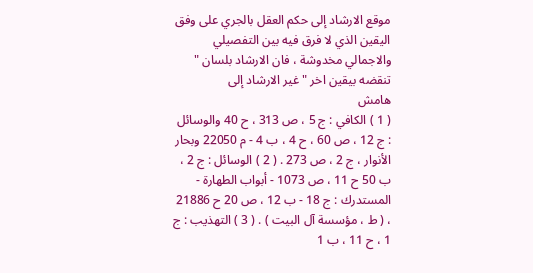موقع الارشاد إلى حكم العقل بالجري على وفق اليقين الذي لا فرق فيه بين التفصيلي والاجمالي مخدوشة ، فان الارشاد بلسان " تنقضه بيقين اخر " غير الارشاد إلى
هامش
( 1 ) الكافي : ج 5 ، ص 313 ، ح 40 والوسائل : ج 12 ، ص 60 ، ح 4 ، ب 4 - م 22050 وبحار الأنوار ، ج 2 ، ص 273 . ( 2 ) الوسائل : ج 2 ، ب 50 ح 11 ، ص 1073 - أبواب الطهارة - المستدرك : ج 18 - ب 12 ، ص 20 ح 21886 ، ( ط ، مؤسسة آل البيت ) . ( 3 ) التهذيب : ج 1 ، ح 11 ، ب 1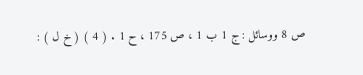ص 8 ووسائل : ج 1 ب 1 ، ص 175 ، ح 1 . ( 4 ) ( خ ل ) :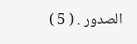الصدور . ( 5 )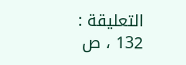التعليقة : 132 ، ص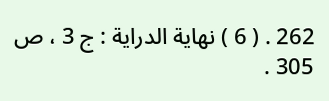262 . ( 6 ) نهاية الدراية : ج 3 ، ص 305 .